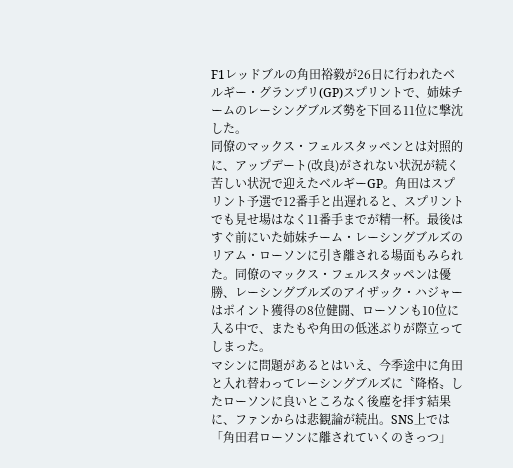F1レッドブルの角田裕毅が26日に行われたベルギー・グランプリ(GP)スプリントで、姉妹チームのレーシングブルズ勢を下回る11位に撃沈した。
同僚のマックス・フェルスタッペンとは対照的に、アップデート(改良)がされない状況が続く苦しい状況で迎えたベルギーGP。角田はスプリント予選で12番手と出遅れると、スプリントでも見せ場はなく11番手までが精一杯。最後はすぐ前にいた姉妹チーム・レーシングブルズのリアム・ローソンに引き離される場面もみられた。同僚のマックス・フェルスタッペンは優勝、レーシングブルズのアイザック・ハジャーはポイント獲得の8位健闘、ローソンも10位に入る中で、またもや角田の低迷ぶりが際立ってしまった。
マシンに問題があるとはいえ、今季途中に角田と入れ替わってレーシングブルズに〝降格〟したローソンに良いところなく後塵を拝す結果に、ファンからは悲観論が続出。SNS上では「角田君ローソンに離されていくのきっつ」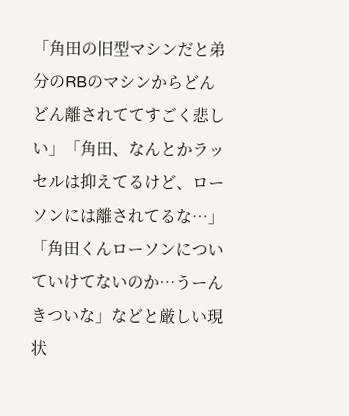「角田の旧型マシンだと弟分のRBのマシンからどんどん離されててすごく悲しい」「角田、なんとかラッセルは抑えてるけど、ローソンには離されてるな…」「角田くんローソンについていけてないのか…うーんきついな」などと厳しい現状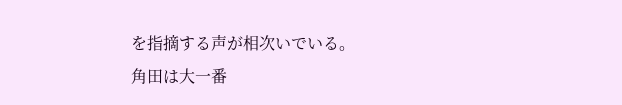を指摘する声が相次いでいる。
角田は大一番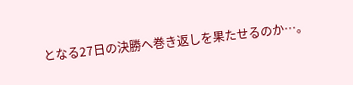となる27日の決勝へ巻き返しを果たせるのか…。